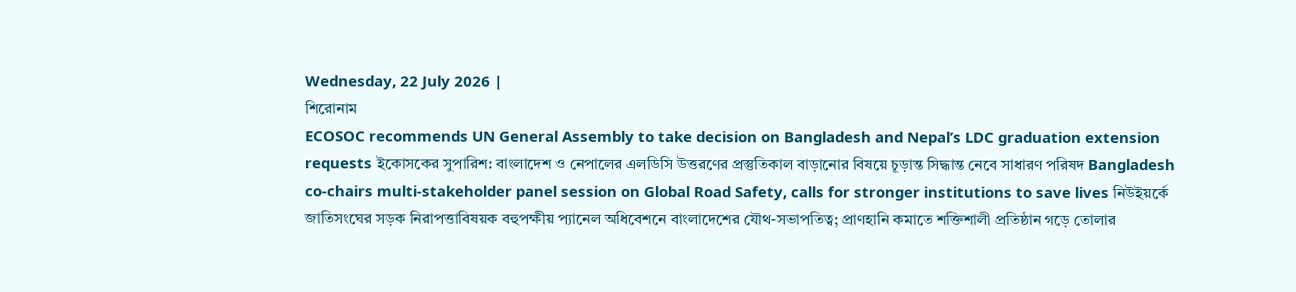Wednesday, 22 July 2026 |
শিরোনাম
ECOSOC recommends UN General Assembly to take decision on Bangladesh and Nepal’s LDC graduation extension requests ইকোসকের সুপারিশ: বাংলাদেশ ও নেপালের এলডিসি উত্তরণের প্রস্তুতিকাল বাড়ানোর বিষয়ে চূড়ান্ত সিদ্ধান্ত নেবে সাধারণ পরিষদ Bangladesh co-chairs multi-stakeholder panel session on Global Road Safety, calls for stronger institutions to save lives নিউইয়র্কে জাতিসংঘের সড়ক নিরাপত্তাবিষয়ক বহুপক্ষীয় প্যানেল অধিবেশনে বাংলাদেশের যৌথ-সভাপতিত্ব; প্রাণহানি কমাতে শক্তিশালী প্রতিষ্ঠান গড়ে তোলার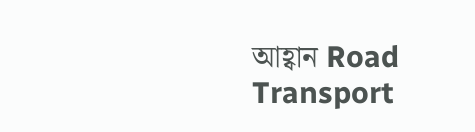আহ্বান Road Transport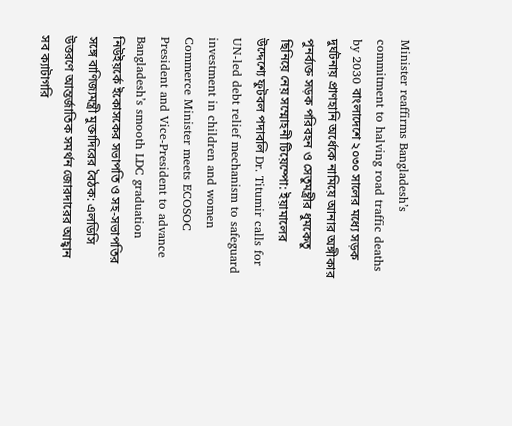Minister reaffirms Bangladesh’s commitment to halving road traffic deaths by 2030 বাংলাদেশে ২০৩০ সালের মধ্যে সড়ক দুর্ঘটনায় প্রাণহানি অর্ধেকে নামিয়ে আনার অঙ্গীকার পুনর্ব্যক্ত সড়ক পরিবহন ও সেতুমন্ত্রীর ধুমকেতু ছিনিয়ে নেয় সম্মোহনী টিয়েম্পো: ইয়ামালের উদ্দেশ্যে ফুটবল পদাবলি Dr. Titumir calls for UN-led debt relief mechanism to safeguard investment in children and women Commerce Minister meets ECOSOC President and Vice-President to advance Bangladesh’s smooth LDC graduation নিউইয়র্কে ইকোসকের সভাপতি ও সহ-সভাপতির সঙ্গে বাণিজ্যমন্ত্রী মুক্তাদিরের বৈঠক: এলডিসি উত্তরণে আন্তর্জাতিক সমর্থন জোরদারের আহ্বান
সব ক্যাটাগরি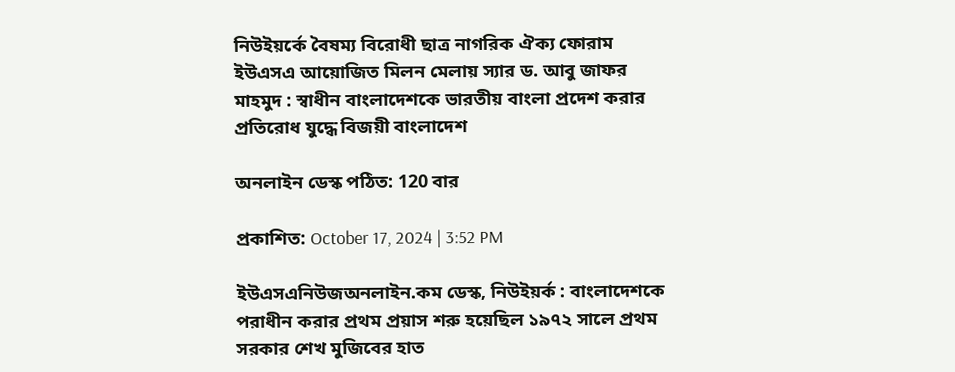নিউইয়র্কে বৈষম্য বিরোধী ছাত্র নাগরিক ঐক্য ফোরাম ইউএসএ আয়োজিত মিলন মেলায় স্যার ড. আবু জাফর মাহমুদ : স্বাধীন বাংলাদেশকে ভারতীয় বাংলা প্রদেশ করার প্রতিরোধ যুদ্ধে বিজয়ী বাংলাদেশ

অনলাইন ডেস্ক পঠিত: 120 বার

প্রকাশিত: October 17, 2024 | 3:52 PM

ইউএসএনিউজঅনলাইন.কম ডেস্ক, নিউইয়র্ক : বাংলাদেশকে পরাধীন করার প্রথম প্রয়াস শরু হয়েছিল ১৯৭২ সালে প্রথম সরকার শেখ মুজিবের হাত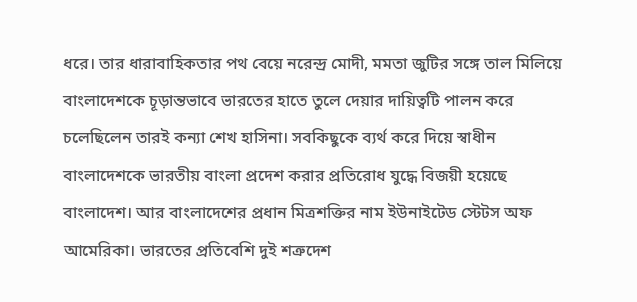ধরে। তার ধারাবাহিকতার পথ বেয়ে নরেন্দ্র মোদী, মমতা জুটির সঙ্গে তাল মিলিয়ে বাংলাদেশকে চূড়ান্তভাবে ভারতের হাতে তুলে দেয়ার দায়িত্বটি পালন করে চলেছিলেন তারই কন্যা শেখ হাসিনা। সবকিছুকে ব্যর্থ করে দিয়ে স্বাধীন বাংলাদেশকে ভারতীয় বাংলা প্রদেশ করার প্রতিরোধ যুদ্ধে বিজয়ী হয়েছে বাংলাদেশ। আর বাংলাদেশের প্রধান মিত্রশক্তির নাম ইউনাইটেড স্টেটস অফ আমেরিকা। ভারতের প্রতিবেশি দুই শত্রুদেশ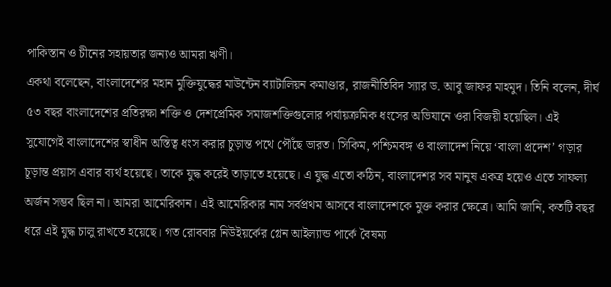পাকিস্তান ও চীনের সহায়তার জন্যও আমরা ঋণী।
একথা বলেছেন, বাংলাদেশের মহান মুক্তিযুদ্ধের মাউন্টেন ব্যাটালিয়ন কমাণ্ডার, রাজনীতিবিদ স্যার ড. আবু জাফর মাহমুদ। তিনি বলেন, দীর্ঘ ৫৩ বছর বাংলাদেশের প্রতিরক্ষা শক্তি ও দেশপ্রেমিক সমাজশক্তিগুলোর পর্যায়ক্রমিক ধংসের অভিযানে ওরা বিজয়ী হয়েছিল। এই সুযোগেই বাংলাদেশের স্বাধীন অস্তিত্ব ধংস করার চুড়ান্ত পথে পৌঁছে ভারত। সিকিম, পশ্চিমবঙ্গ ও বাংলাদেশ নিয়ে ‘বাংলা প্রদেশ’ গড়ার চূড়ান্ত প্রয়াস এবার ব্যর্থ হয়েছে। তাকে যুদ্ধ করেই তাড়াতে হয়েছে। এ যুদ্ধ এতো কঠিন, বাংলাদেশর সব মানুষ একত্র হয়েও এতে সাফল্য অর্জন সম্ভব ছিল না। আমরা আমেরিকান। এই আমেরিকার নাম সর্বপ্রথম আসবে বাংলাদেশকে মুক্ত করার ক্ষেত্রে। আমি জানি, কতটি বছর ধরে এই যুদ্ধ চালু রাখতে হয়েছে। গত রোববার নিউইয়র্কের গ্লেন আইল্যান্ড পার্কে বৈষম্য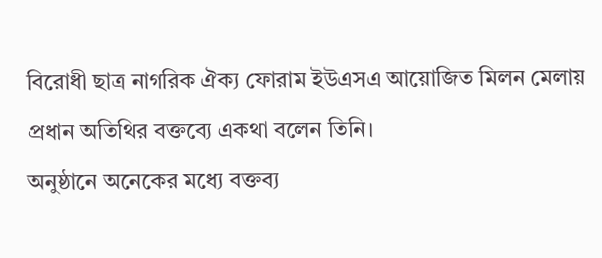বিরোধী ছাত্র নাগরিক ঐক্য ফোরাম ইউএসএ আয়োজিত মিলন মেলায় প্রধান অতিথির বক্তব্যে একথা বলেন তিনি।
অনুষ্ঠানে অনেকের মধ্যে বক্তব্য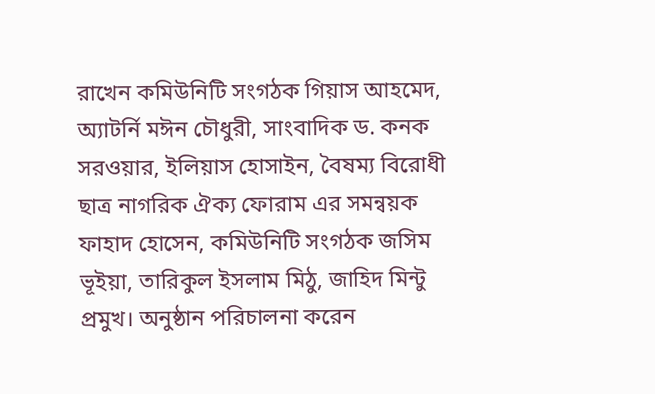রাখেন কমিউনিটি সংগঠক গিয়াস আহমেদ, অ্যাটর্নি মঈন চৌধুরী, সাংবাদিক ড. কনক সরওয়ার, ইলিয়াস হোসাইন, বৈষম্য বিরোধী ছাত্র নাগরিক ঐক্য ফোরাম এর সমন্বয়ক ফাহাদ হোসেন, কমিউনিটি সংগঠক জসিম ভূইয়া, তারিকুল ইসলাম মিঠু, জাহিদ মিন্টু প্রমুখ। অনুষ্ঠান পরিচালনা করেন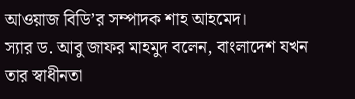আওয়াজ বিডি’র সম্পাদক শাহ আহমেদ।
স্যার ড. আবু জাফর মাহমুদ বলেন, বাংলাদেশ যখন তার স্বাধীনতা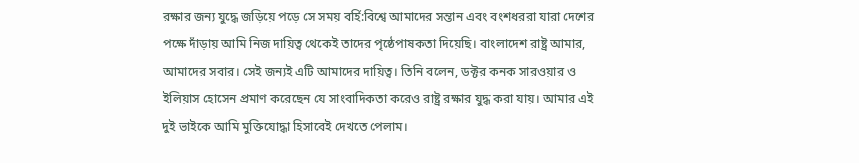রক্ষার জন্য যুদ্ধে জড়িয়ে পড়ে সে সময় বর্হি:বিশ্বে আমাদের সন্তান এবং বংশধররা যারা দেশের পক্ষে দাঁড়ায় আমি নিজ দায়িত্ব থেকেই তাদের পৃষ্ঠেপাষকতা দিয়েছি। বাংলাদেশ রাষ্ট্র আমার, আমাদের সবার। সেই জন্যই এটি আমাদের দায়িত্ব। তিনি বলেন, ডক্টর কনক সারওয়ার ও ইলিয়াস হোসেন প্রমাণ করেছেন যে সাংবাদিকতা করেও রাষ্ট্র রক্ষার যুদ্ধ করা যায়। আমার এই দুই ভাইকে আমি মুক্তিযোদ্ধা হিসাবেই দেখতে পেলাম।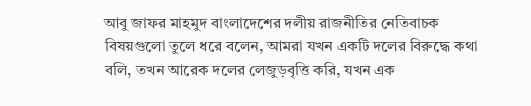আবু জাফর মাহমুদ বাংলাদেশের দলীয় রাজনীতির নেতিবাচক বিষয়গুলো তুলে ধরে বলেন, আমরা যখন একটি দলের বিরুদ্ধে কথা বলি, তখন আরেক দলের লেজুড়বৃত্তি করি, যখন এক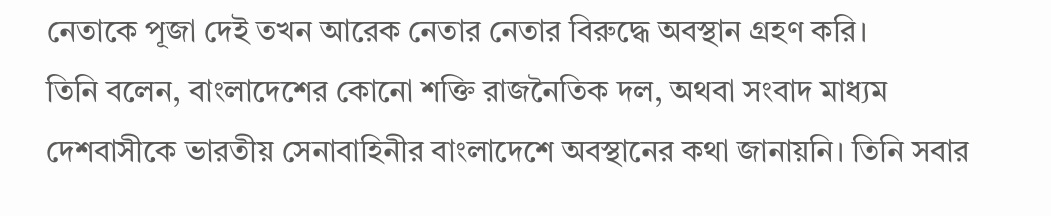নেতাকে পূজা দেই তখন আরেক নেতার নেতার বিরুদ্ধে অবস্থান গ্রহণ করি।
তিনি বলেন, বাংলাদেশের কোনো শক্তি রাজনৈতিক দল, অথবা সংবাদ মাধ্যম দেশবাসীকে ভারতীয় সেনাবাহিনীর বাংলাদেশে অবস্থানের কথা জানায়নি। তিনি সবার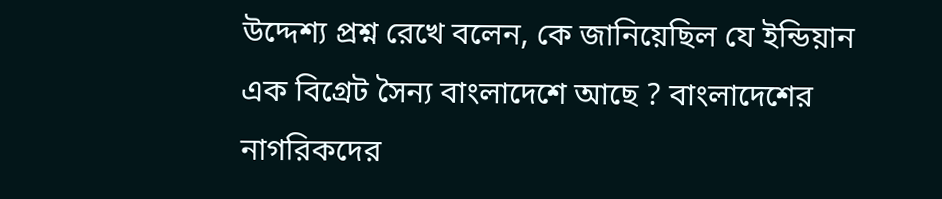উদ্দেশ্য প্রশ্ন রেখে বলেন, কে জানিয়েছিল যে ইন্ডিয়ান এক বিগ্রেট সৈন্য বাংলাদেশে আছে ? বাংলাদেশের নাগরিকদের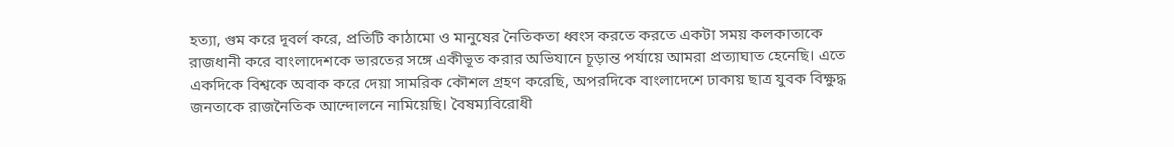হত্যা, গুম করে দূবর্ল করে, প্রতিটি কাঠামো ও মানুষের নৈতিকতা ধ্বংস করতে করতে একটা সময় কলকাতাকে রাজধানী করে বাংলাদেশকে ভারতের সঙ্গে একীভূত করার অভিযানে চূড়ান্ত পর্যায়ে আমরা প্রত্যাঘাত হেনেছি। এতে একদিকে বিশ্বকে অবাক করে দেয়া সামরিক কৌশল গ্রহণ করেছি, অপরদিকে বাংলাদেশে ঢাকায় ছাত্র যুবক বিক্ষুদ্ধ জনতাকে রাজনৈতিক আন্দোলনে নামিয়েছি। বৈষম্যবিরোধী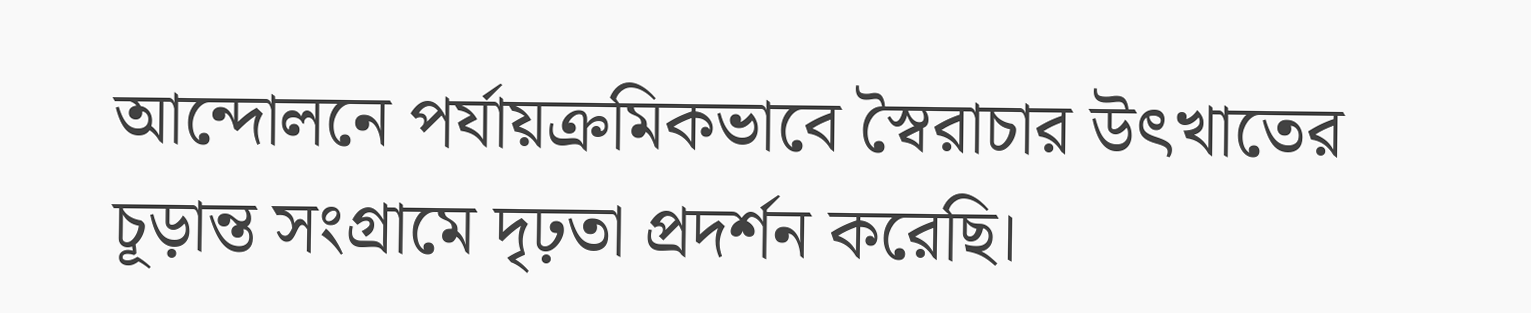আন্দোলনে পর্যায়ক্রমিকভাবে স্বৈরাচার উৎখাতের চূড়ান্ত সংগ্রামে দৃঢ়তা প্রদর্শন করেছি।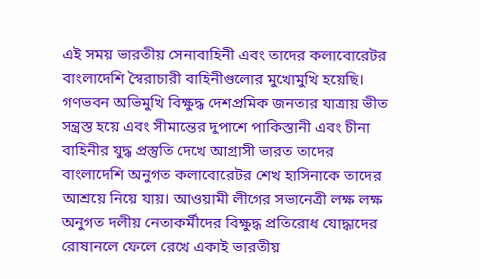এই সময় ভারতীয় সেনাবাহিনী এবং তাদের কলাবোরেটর বাংলাদেশি স্বৈরাচারী বাহিনীগুলোর মুখোমুখি হয়েছি। গণভবন অভিমুখি বিক্ষুদ্ধ দেশপ্রমিক জনতার যাত্রায় ভীত সন্ত্রস্ত হয়ে এবং সীমান্তের দুপাশে পাকিস্তানী এবং চীনা বাহিনীর যুদ্ধ প্রস্তুতি দেখে আগ্রাসী ভারত তাদের বাংলাদেশি অনুগত কলাবোরেটর শেখ হাসিনাকে তাদের আশ্রয়ে নিয়ে যায়। আওয়ামী লীগের সভানেত্রী লক্ষ লক্ষ অনুগত দলীয় নেতাকর্মীদের বিক্ষুদ্ধ প্রতিরোধ যোদ্ধাদের রোষানলে ফেলে রেখে একাই ভারতীয়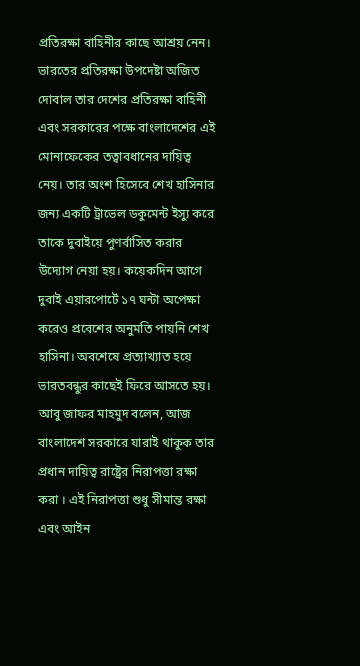প্রতিরক্ষা বাহিনীর কাছে আশ্রয় নেন। ভারতের প্রতিরক্ষা উপদেষ্টা অজিত দোবাল তার দেশের প্রতিরক্ষা বাহিনী এবং সরকারের পক্ষে বাংলাদেশের এই মোনাফেকের তত্বাবধানের দায়িত্ব নেয়। তার অংশ হিসেবে শেখ হাসিনার জন্য একটি ট্রাভেল ডকুমেন্ট ইস্যু করে তাকে দুবাইয়ে পুণর্বাসিত করার উদ্যোগ নেয়া হয়। কয়েকদিন আগে দুবাই এয়ারপোর্টে ১৭ ঘন্টা অপেক্ষা করেও প্রবেশের অনুমতি পায়নি শেখ হাসিনা। অবশেষে প্রত্যাখ্যাত হয়ে ভারতবন্ধুর কাছেই ফিরে আসতে হয়।
আবু জাফর মাহমুদ বলেন, আজ বাংলাদেশ সরকারে যারাই থাকুক তার প্রধান দায়িত্ব রাষ্ট্রের নিরাপত্তা রক্ষা করা । এই নিরাপত্তা শুধু সীমান্ত রক্ষা এবং আইন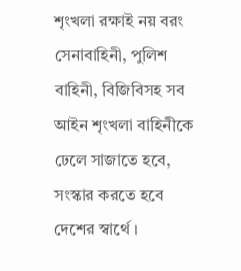শৃংখলা রক্ষাই নয় বরং সেনাবাহিনী, পুলিশ বাহিনী, বিজিবিসহ সব আইন শৃংখলা বাহিনীকে ঢেলে সাজাতে হবে, সংস্কার করতে হবে দেশের স্বার্থে ।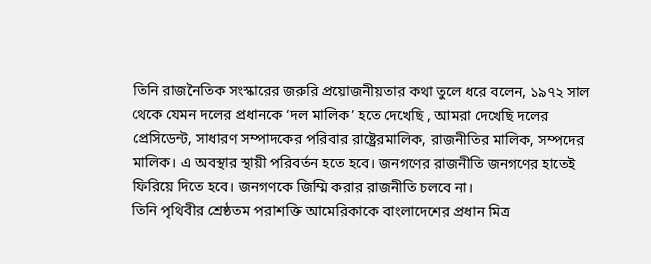তিনি রাজনৈতিক সংস্কারের জরুরি প্রয়োজনীয়তার কথা তুলে ধরে বলেন, ১৯৭২ সাল থেকে যেমন দলের প্রধানকে ‘দল মালিক’ হতে দেখেছি , আমরা দেখেছি দলের প্রেসিডেন্ট, সাধারণ সম্পাদকের পরিবার রাষ্ট্রেরমালিক, রাজনীতির মালিক, সম্পদের মালিক। এ অবস্থার স্থায়ী পরিবর্তন হতে হবে। জনগণের রাজনীতি জনগণের হাতেই ফিরিয়ে দিতে হবে। জনগণকে জিম্মি করার রাজনীতি চলবে না।
তিনি পৃথিবীর শ্রেষ্ঠতম পরা‍শক্তি আমেরিকাকে বাংলাদেশের প্রধান মিত্র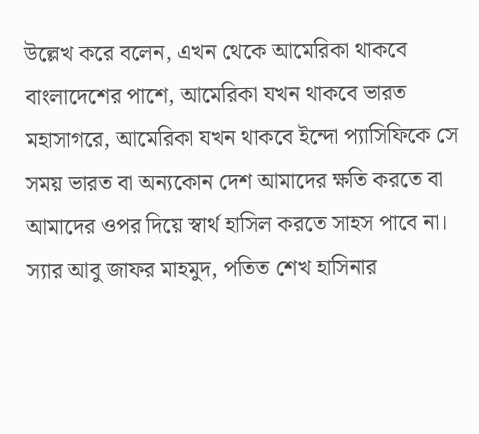উল্লেখ করে বলেন, এখন থেকে আমেরিকা থাকবে বাংলাদেশের পাশে, আমেরিকা যখন থাকবে ভারত মহাসাগরে, আমেরিকা যখন থাকবে ইন্দো প্যাসিফিকে সে সময় ভারত বা অন্যকোন দেশ আমাদের ক্ষতি করতে বা আমাদের ওপর দিয়ে স্বার্থ হাসিল করতে সাহস পাবে না।
স্যার আবু জাফর মাহমুদ, পতিত শেখ হাসিনার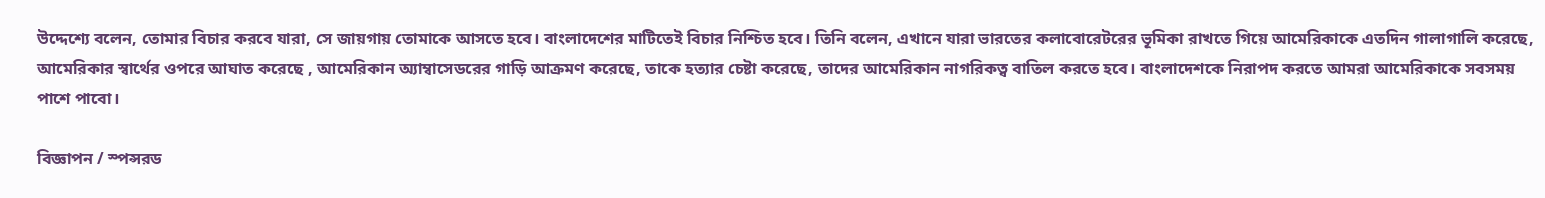উদ্দেশ্যে বলেন, তোমার বিচার করবে যারা, সে জায়গায় তোমাকে আসতে হবে। বাংলাদেশের মাটিতেই বিচার নিশ্চিত হবে। তিনি বলেন, এখানে যারা ভারতের কলাবোরেটরের ভূমিকা রাখতে গিয়ে আমেরিকাকে এতদিন গালাগালি করেছে, আমেরিকার স্বার্থের ওপরে আঘাত করেছে , আমেরিকান অ্যাম্বাসেডরের গাড়ি আক্রমণ করেছে, তাকে হত্যার চেষ্টা করেছে, তাদের আমেরিকান নাগরিকত্ব বাতিল করতে হবে। বাংলাদেশকে নিরাপদ করতে আমরা আমেরিকাকে সবসময় পাশে পাবো।

বিজ্ঞাপন / স্পন্সরড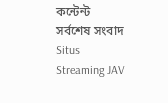কন্টেন্ট
সর্বশেষ সংবাদ
Situs Streaming JAV